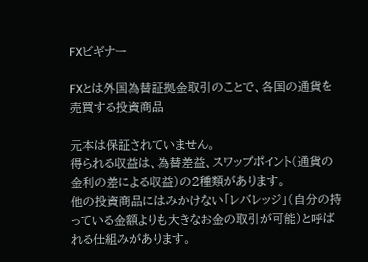FXビギナー

FXとは外国為替証拠金取引のことで、各国の通貨を売買する投資商品

元本は保証されていません。
得られる収益は、為替差益、スワップポイント(通貨の金利の差による収益)の2種類があります。
他の投資商品にはみかけない「レバレッジ」(自分の持っている金額よりも大きなお金の取引が可能)と呼ばれる仕組みがあります。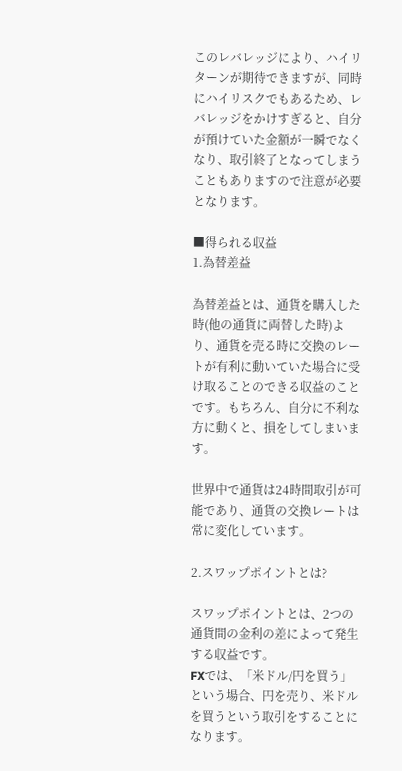このレバレッジにより、ハイリターンが期待できますが、同時にハイリスクでもあるため、レバレッジをかけすぎると、自分が預けていた金額が一瞬でなくなり、取引終了となってしまうこともありますので注意が必要となります。

■得られる収益
1.為替差益

為替差益とは、通貨を購入した時(他の通貨に両替した時)より、通貨を売る時に交換のレートが有利に動いていた場合に受け取ることのできる収益のことです。もちろん、自分に不利な方に動くと、損をしてしまいます。

世界中で通貨は24時間取引が可能であり、通貨の交換レートは常に変化しています。

2.スワップポイントとは?

スワップポイントとは、2つの通貨間の金利の差によって発生する収益です。
FXでは、「米ドル/円を買う」 という場合、円を売り、米ドルを買うという取引をすることになります。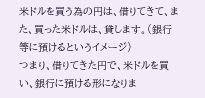米ドルを買う為の円は、借りてきて、また、買った米ドルは、貸します。(銀行等に預けるというイメージ)
つまり、借りてきた円で、米ドルを買い、銀行に預ける形になりま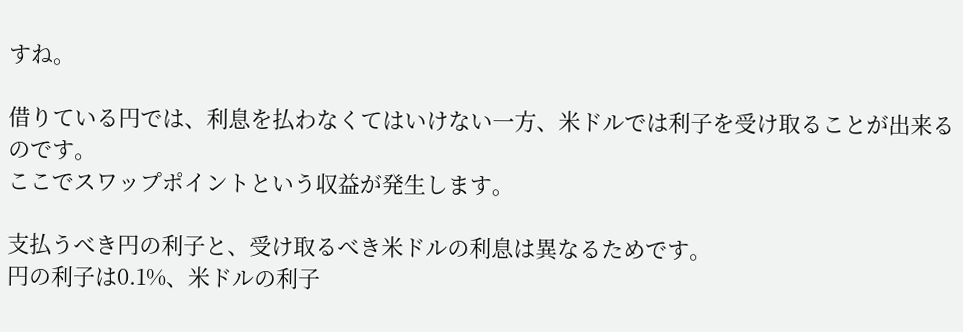すね。

借りている円では、利息を払わなくてはいけない一方、米ドルでは利子を受け取ることが出来るのです。
ここでスワップポイントという収益が発生します。

支払うべき円の利子と、受け取るべき米ドルの利息は異なるためです。
円の利子は0.1%、米ドルの利子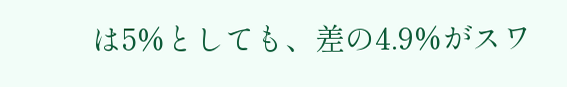は5%としても、差の4.9%がスワ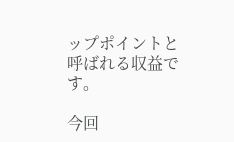ップポイントと呼ばれる収益です。

今回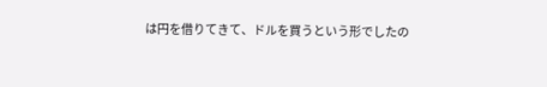は円を借りてきて、ドルを買うという形でしたの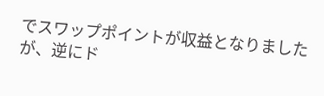でスワップポイントが収益となりましたが、逆にド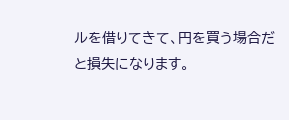ルを借りてきて、円を買う場合だと損失になります。